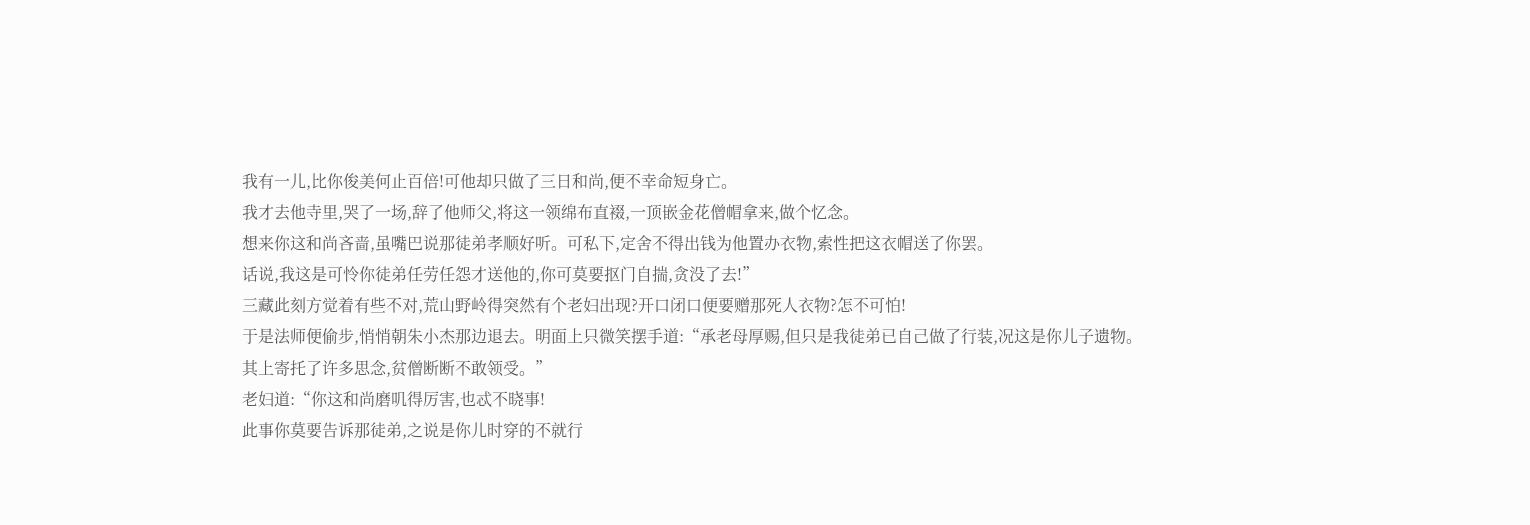我有一儿,比你俊美何止百倍!可他却只做了三日和尚,便不幸命短身亡。
我才去他寺里,哭了一场,辞了他师父,将这一领绵布直裰,一顶嵌金花僧帽拿来,做个忆念。
想来你这和尚吝啬,虽嘴巴说那徒弟孝顺好听。可私下,定舍不得出钱为他置办衣物,索性把这衣帽送了你罢。
话说,我这是可怜你徒弟任劳任怨才送他的,你可莫要抠门自揣,贪没了去!”
三藏此刻方觉着有些不对,荒山野岭得突然有个老妇出现?开口闭口便要赠那死人衣物?怎不可怕!
于是法师便偷步,悄悄朝朱小杰那边退去。明面上只微笑摆手道:“承老母厚赐,但只是我徒弟已自己做了行装,况这是你儿子遗物。
其上寄托了许多思念,贫僧断断不敢领受。”
老妇道:“你这和尚磨叽得厉害,也忒不晓事!
此事你莫要告诉那徒弟,之说是你儿时穿的不就行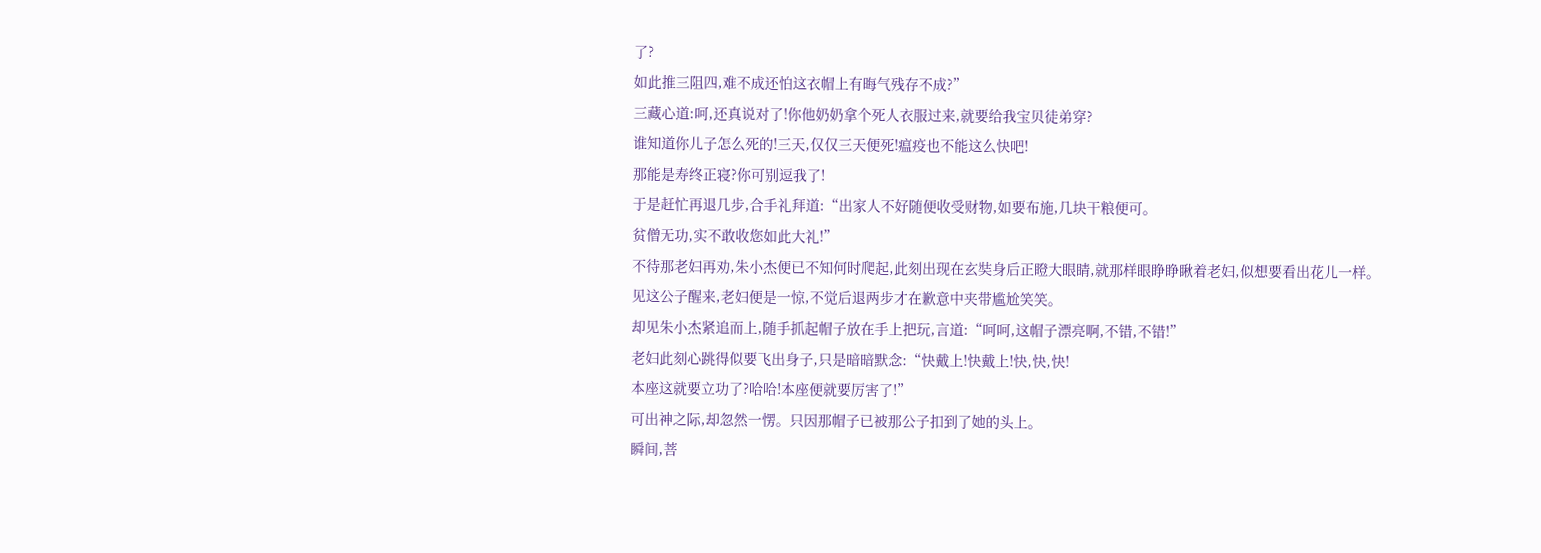了?
如此推三阻四,难不成还怕这衣帽上有晦气残存不成?”
三藏心道:呵,还真说对了!你他奶奶拿个死人衣服过来,就要给我宝贝徒弟穿?
谁知道你儿子怎么死的!三天,仅仅三天便死!瘟疫也不能这么快吧!
那能是寿终正寝?你可别逗我了!
于是赶忙再退几步,合手礼拜道:“出家人不好随便收受财物,如要布施,几块干粮便可。
贫僧无功,实不敢收您如此大礼!”
不待那老妇再劝,朱小杰便已不知何时爬起,此刻出现在玄奘身后正瞪大眼睛,就那样眼睁睁瞅着老妇,似想要看出花儿一样。
见这公子醒来,老妇便是一惊,不觉后退两步才在歉意中夹带尴尬笑笑。
却见朱小杰紧追而上,随手抓起帽子放在手上把玩,言道:“呵呵,这帽子漂亮啊,不错,不错!”
老妇此刻心跳得似要飞出身子,只是暗暗默念:“快戴上!快戴上!快,快,快!
本座这就要立功了?哈哈!本座便就要厉害了!”
可出神之际,却忽然一愣。只因那帽子已被那公子扣到了她的头上。
瞬间,菩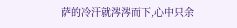萨的冷汗就涔涔而下,心中只余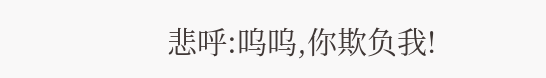悲呼:呜呜,你欺负我!